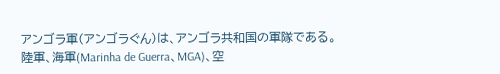アンゴラ軍(アンゴラぐん)は、アンゴラ共和国の軍隊である。 陸軍、海軍(Marinha de Guerra、MGA)、空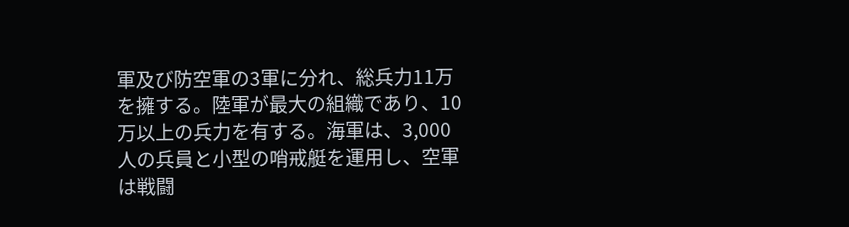軍及び防空軍の3軍に分れ、総兵力11万を擁する。陸軍が最大の組織であり、10万以上の兵力を有する。海軍は、3,000人の兵員と小型の哨戒艇を運用し、空軍は戦闘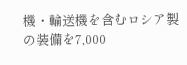機・輸送機を含むロシア製の装備を7,000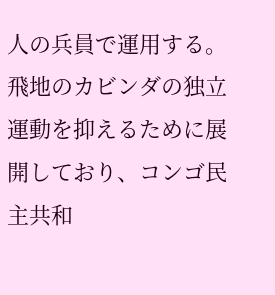人の兵員で運用する。 飛地のカビンダの独立運動を抑えるために展開しており、コンゴ民主共和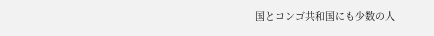国とコンゴ共和国にも少数の人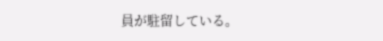員が駐留している。